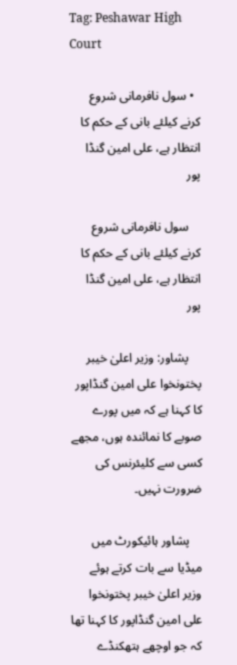Tag: Peshawar High Court

  • سول نافرمانی شروع کرنے کیلئے بانی کے حکم کا انتظار ہے، علی امین گنڈا پور

    سول نافرمانی شروع کرنے کیلئے بانی کے حکم کا انتظار ہے، علی امین گنڈا پور

    پشاور: وزیر اعلیٰ خیبر پختونخوا علی امین گنڈاپور کا کہنا ہے کہ میں پورے صوبے کا نمائندہ ہوں، مجھے کسی سے کلیئرنس کی ضرورت نہیں۔

    پشاور ہائیکورٹ میں میڈیا سے بات کرتے ہوئے وزیر اعلیٰ خیبر پختونخوا علی امین گنڈاپور کا کہنا تھا کہ جو اوچھے ہتھکنڈے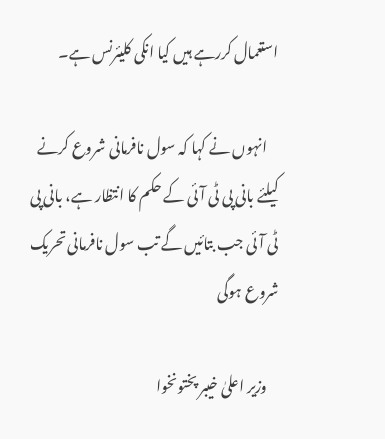استعمال کررہے ہیں کیا انکی کلیئرنس ہے۔

    انہوں نے کہا کہ سول نافرمانی شروع کرنے کیلئے بانی پی ٹی آئی کے حکم کا انتظار ہے، بانی پی ٹی آئی جب بتائیں گے تب سول نافرمانی تحریک شروع ہوگی

    وزیر اعلیٰ خیبر پختونخوا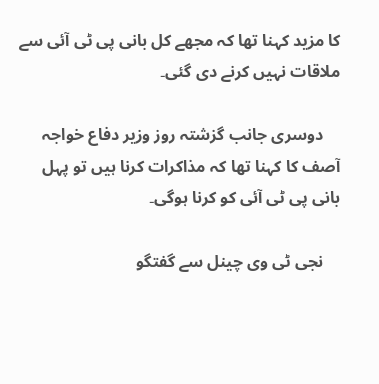کا مزید کہنا تھا کہ مجھے کل بانی پی ٹی آئی سے ملاقات نہیں کرنے دی گئی۔

    دوسری جانب گزشتہ روز وزیر دفاع خواجہ آصف کا کہنا تھا کہ مذاکرات کرنا ہیں تو پہل بانی پی ٹی آئی کو کرنا ہوگی۔

    نجی ٹی وی چینل سے گفتگو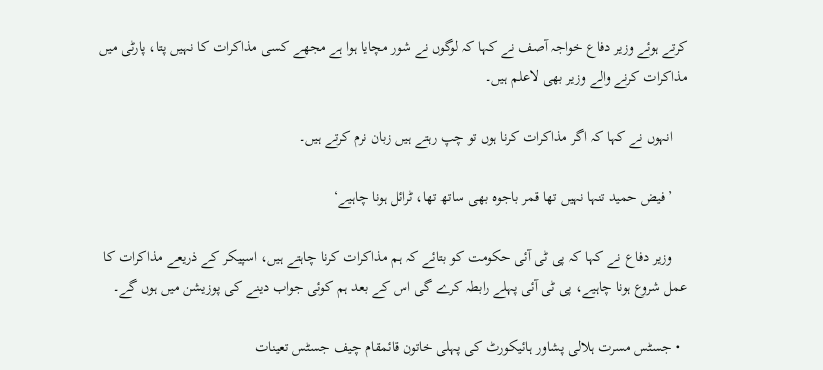کرتے ہوئے وزیر دفاع خواجہ آصف نے کہا کہ لوگوں نے شور مچایا ہوا ہے مجھے کسی مذاکرات کا نہیں پتا، پارٹی میں مذاکرات کرنے والے وزیر بھی لاعلم ہیں۔

    انہوں نے کہا کہ اگر مذاکرات کرنا ہوں تو چپ رہتے ہیں زبان نرم کرتے ہیں۔

    ’فیض حمید تنہا نہیں تھا قمر باجوہ بھی ساتھ تھا، ٹرائل ہونا چاہیے‘

    وزیر دفاع نے کہا کہ پی ٹی آئی حکومت کو بتائے کہ ہم مذاکرات کرنا چاہتے ہیں، اسپیکر کے ذریعے مذاکرات کا عمل شروع ہونا چاہیے، پی ٹی آئی پہلے رابطہ کرے گی اس کے بعد ہم کوئی جواب دینے کی پوزیشن میں ہوں گے۔

  • جسٹس مسرت ہلالی پشاور ہائیکورٹ کی پہلی خاتون قائمقام چیف جسٹس تعینات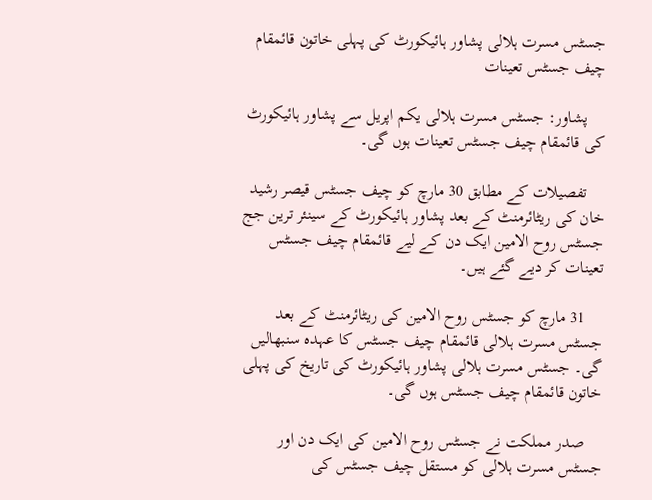جسٹس مسرت ہلالی پشاور ہائیکورٹ کی پہلی خاتون قائمقام چیف جسٹس تعینات

    پشاور: جسٹس مسرت ہلالی یکم اپریل سے پشاور ہائیکورٹ کی قائمقام چیف جسٹس تعینات ہوں گی۔

    تفصیلات کے مطابق 30 مارچ کو چیف جسٹس قیصر رشید خان کی ریٹائرمنٹ کے بعد پشاور ہائیکورٹ کے سینئر ترین جج جسٹس روح الامین ایک دن کے لیے قائمقام چیف جسٹس تعینات کر دیے گئے ہیں۔

    31 مارچ کو جسٹس روح الامین کی ریٹائرمنٹ کے بعد جسٹس مسرت ہلالی قائمقام چیف جسٹس کا عہدہ سنبھالیں گی۔ جسٹس مسرت ہلالی پشاور ہائیکورٹ کی تاریخ کی پہلی خاتون قائمقام چیف جسٹس ہوں گی۔

    صدر مملکت نے جسٹس روح الامین کی ایک دن اور جسٹس مسرت ہلالی کو مستقل چیف جسٹس کی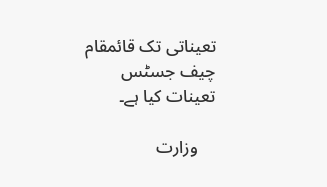تعیناتی تک قائمقام چیف جسٹس تعینات کیا ہے۔

    وزارت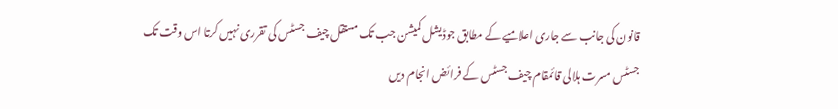قانون کی جانب سے جاری اعلامیے کے مطابق جوڈیشل کمیشن جب تک مستقل چیف جسٹس کی تقرری نہیں کرتا اس وقت تک جسٹس مسرت ہلالی قائمقام چیف جسٹس کے فرائض انجام دیں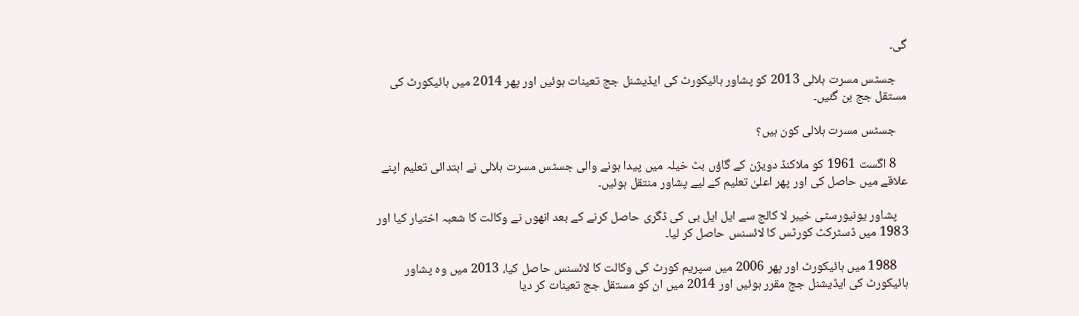گی۔

    جسٹس مسرت ہلالی 2013 کو پشاور ہائیکورٹ کی ایڈیشنل جج تعینات ہوئیں اور پھر 2014 میں ہائیکورٹ کی مستقل جج بن گئیں۔

    جسٹس مسرت ہلالی کون ہیں؟

    8 اگست 1961 کو ملاکنڈ دویژن کے گاؤں بٹ خیلہ میں پیدا ہونے والی جسٹس مسرت ہلالی نے ابتدائی تعلیم اپنے علاقے میں حاصل کی اور پھر اعلیٰ تعلیم کے لیے پشاور منتقل ہوئیں۔

    پشاور یونیورسٹی خیبر لا کالج سے ایل ایل بی کی ڈگری حاصل کرنے کے بعد انھوں نے وکالت کا شعبہ اختیار کیا اور 1983 میں ڈسٹرکٹ کورٹس کا لائسنس حاصل کر لیا۔

    1988 میں ہائیکورٹ اور پھر 2006 میں سپریم کورٹ کی وکالت کا لائسنس حاصل کیا، 2013 میں وہ پشاور ہائیکورٹ کی ایڈیشنل جج مقرر ہوئیں اور 2014 میں ان کو مستقل جج تعینات کر دیا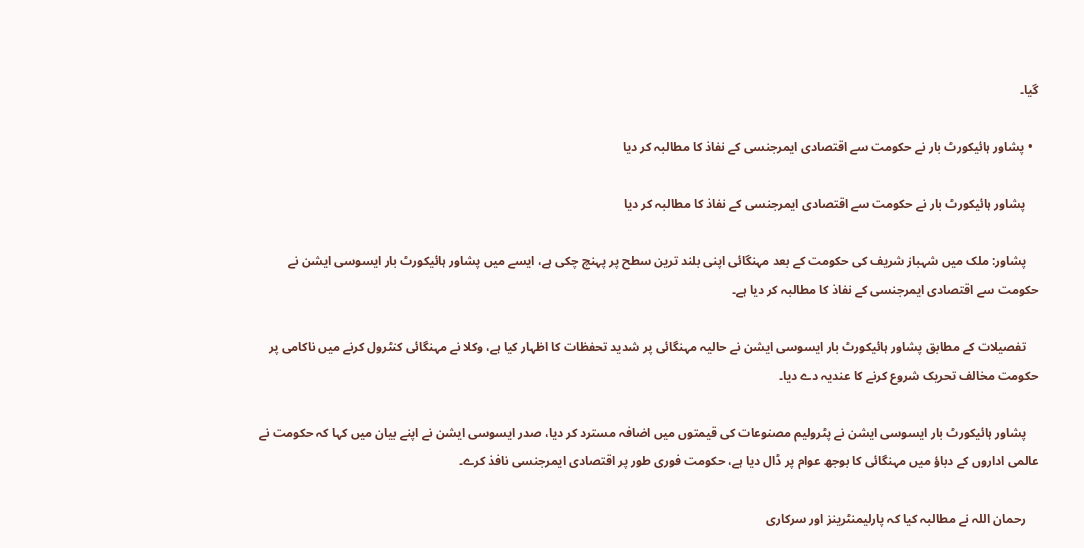گیا۔

  • پشاور ہائیکورٹ بار نے حکومت سے اقتصادی ایمرجنسی کے نفاذ کا مطالبہ کر دیا

    پشاور ہائیکورٹ بار نے حکومت سے اقتصادی ایمرجنسی کے نفاذ کا مطالبہ کر دیا

    پشاور: ملک میں شہباز شریف کی حکومت کے بعد مہنگائی اپنی بلند ترین سطح پر پہنچ چکی ہے، ایسے میں پشاور ہائیکورٹ بار ایسوسی ایشن نے حکومت سے اقتصادی ایمرجنسی کے نفاذ کا مطالبہ کر دیا ہے۔

    تفصیلات کے مطابق پشاور ہائیکورٹ بار ایسوسی ایشن نے حالیہ مہنگائی پر شدید تحفظات کا اظہار کیا ہے، وکلا نے مہنگائی کنٹرول کرنے میں ناکامی پر حکومت مخالف تحریک شروع کرنے کا عندیہ دے دیا۔

    پشاور ہائیکورٹ بار ایسوسی ایشن نے پٹرولیم مصنوعات کی قیمتوں میں اضافہ مسترد کر دیا، صدر ایسوسی ایشن نے اپنے بیان میں کہا کہ حکومت نے عالمی اداروں کے دباؤ میں مہنگائی کا بوجھ عوام پر ڈال دیا ہے، حکومت فوری طور پر اقتصادی ایمرجنسی نافذ کرے۔

    رحمان اللہ نے مطالبہ کیا کہ پارلیمنٹرینز اور سرکاری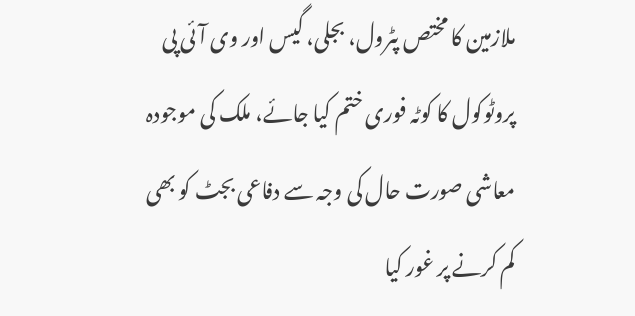ملازمین کا مختص پٹرول، بجلی، گیس اور وی آئی پی پروٹوکول کا کوٹہ فوری ختم کیا جائے، ملک کی موجودہ معاشی صورت حال کی وجہ سے دفاعی بجٹ کو بھی کم کرنے پر غور کیا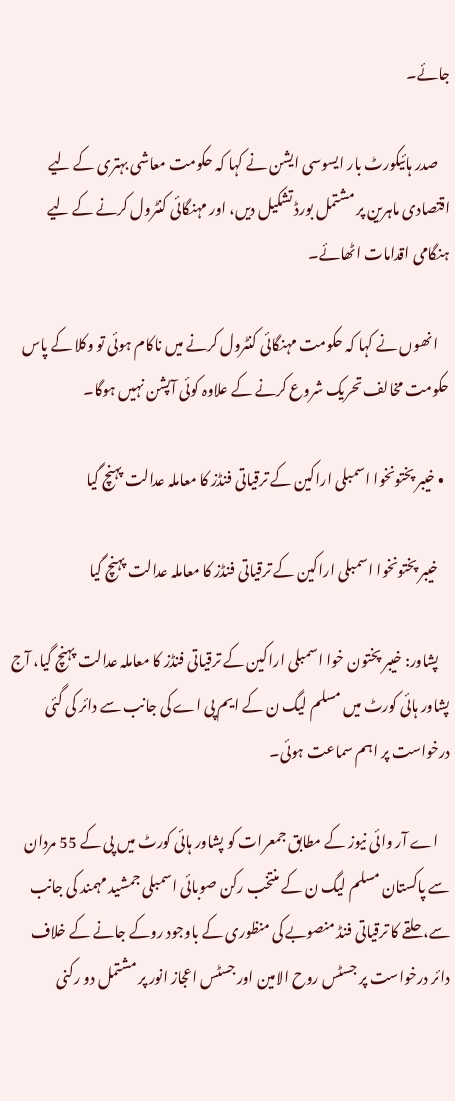جائے۔

    صدر ہائیکورٹ بار ایسوسی ایشن نے کہا کہ حکومت معاشی بہتری کے لیے اقتصادی ماہرین پر مشتمل بورڈ تشکیل دیں، اور مہنگائی کنٹرول کرنے کے لیے ہنگامی اقدامات اٹھائے۔

    انھوں نے کہا کہ حکومت مہنگائی کنٹرول کرنے میں ناکام ہوئی تو وکلا کے پاس حکومت مخالف تحریک شروع کرنے کے علاوہ کوئی آپشن نہیں ہوگا۔

  • خیبر پختونخوا اسمبلی اراکین کے ترقیاتی فنڈز کا معاملہ عدالت پہنچ گیا

    خیبر پختونخوا اسمبلی اراکین کے ترقیاتی فنڈز کا معاملہ عدالت پہنچ گیا

    پشاور: خیبر پختون خوا اسمبلی اراکین کے ترقیاتی فنڈز کا معاملہ عدالت پہنچ گیا، آج پشاور ہائی کورٹ میں مسلم لیگ ن کے ایم پی اے کی جانب سے دائر کی گئی درخواست پر اہم سماعت ہوئی۔

    اے آر وائی نیوز کے مطابق جمعرات کو پشاور ہائی کورٹ میں پی کے 55 مردان سے پاکستان مسلم لیگ ن کے منتخب رکن صوبائی اسمبلی جمشید مہمند کی جانب سے، حلقے کا ترقیاتی فنڈ منصوبے کی منظوری کے باوجود روکے جانے کے خلاف دائر درخواست پر جسٹس روح الامین اور جسٹس اعجاز انور پر مشتمل دو رکنی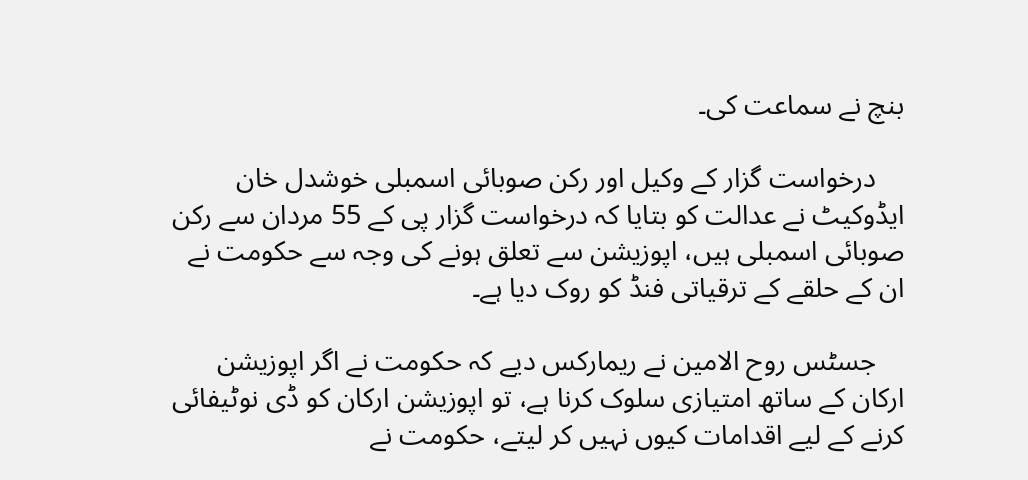بنچ نے سماعت کی۔

    درخواست گزار کے وکیل اور رکن صوبائی اسمبلی خوشدل خان ایڈوکیٹ نے عدالت کو بتایا کہ درخواست گزار پی کے 55 مردان سے رکن صوبائی اسمبلی ہیں، اپوزیشن سے تعلق ہونے کی وجہ سے حکومت نے ان کے حلقے کے ترقیاتی فنڈ کو روک دیا ہے۔

    جسٹس روح الامین نے ریمارکس دیے کہ حکومت نے اگر اپوزیشن ارکان کے ساتھ امتیازی سلوک کرنا ہے، تو اپوزیشن ارکان کو ڈی نوٹیفائی کرنے کے لیے اقدامات کیوں نہیں کر لیتے، حکومت نے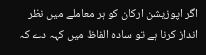اگر اپوزیشن ارکان کو ہر معاملے میں نظر انداز کرنا ہے تو سادہ الفاظ میں کہہ دے کہ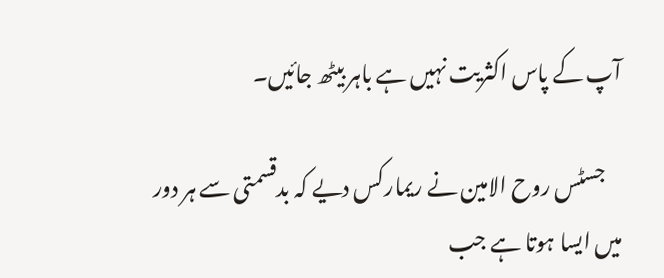آپ کے پاس اکثریت نہیں ہے باہر بیٹھ جائیں۔

    جسٹس روح الامین نے ریمارکس دیے کہ بدقسمتی سے ہر دور میں ایسا ہوتا ہے جب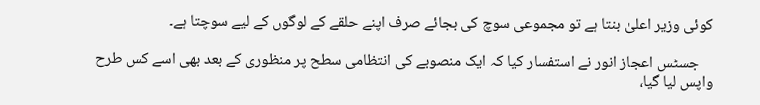کوئی وزیر اعلیٰ بنتا ہے تو مجموعی سوچ کی بجائے صرف اپنے حلقے کے لوگوں کے لیے سوچتا ہے۔

    جسٹس اعجاز انور نے استفسار کیا کہ ایک منصوبے کی انتظامی سطح پر منظوری کے بعد بھی اسے کس طرح واپس لیا گیا،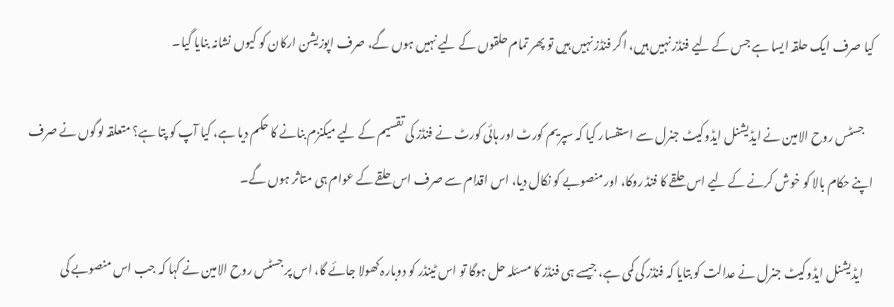کیا صرف ایک حلقہ ایسا ہے جس کے لیے فنڈز نہیں ہیں، اگر فنڈز نہیں ہیں تو پھر تمام حلقوں کے لیے نہیں ہوں گے، صرف اپوزیشن ارکان کو کیوں نشانہ بنایا گیا۔

    جسٹس روح الامین نے ایڈیشنل ایڈوکیٹ جنرل سے استفسار کیا کہ سپریم کورٹ اور ہائی کورٹ نے فنڈز کی تقسیم کے لیے میکنزم بنانے کا حکم دیا ہے، کیا آپ کو پتا ہے؟ متعلقہ لوگوں نے صرف اپنے حکام بالا کو خوش کرنے کے لیے اس حلقے کا فنڈ روکا، اور منصوبے کو نکال دیا، اس اقدام سے صرف اس حلقے کے عوام ہی متاثر ہوں گے۔

    ایڈیشنل ایڈوکیٹ جنرل نے عدالت کو بتایا کہ فنڈز کی کمی ہے، جیسے ہی فنڈز کا مسئلہ حل ہوگا تو اس ٹینڈر کو دوبارہ کھولا جائے گا، اس پر جسٹس روح الامین نے کہا کہ جب اس منصوبے کی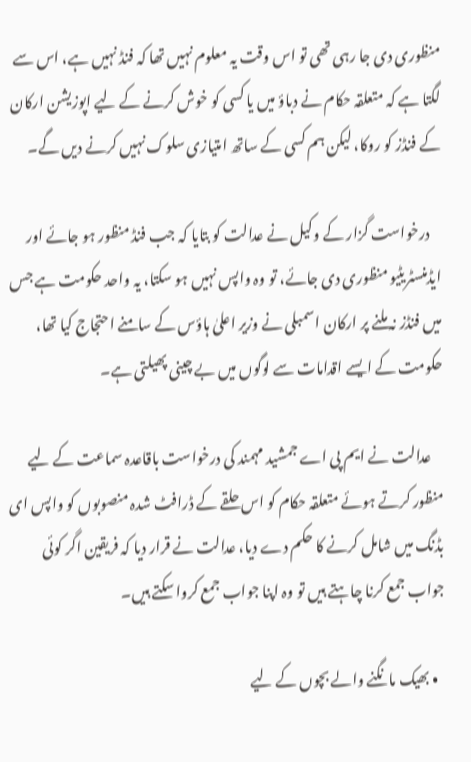منظوری دی جا رہی تھی تو اس وقت یہ معلوم نہیں تھا کہ فنڈ نہیں ہے، اس سے لگتا ہے کہ متعلقہ حکام نے دباؤ میں یا کسی کو خوش کرنے کے لیے اپوزیشن ارکان کے فنڈز کو روکا، لیکن ہم کسی کے ساتھ امتیازی سلوک نہیں کرنے دیں گے۔

    درخواست گزار کے وکیل نے عدالت کو بتایا کہ جب فنڈ منظور ہو جائے اور ایڈمنسٹریٹیو منظوری دی جائے، تو وہ واپس نہیں ہو سکتا، یہ واحد حکومت ہے جس میں فنڈز نہ ملنے پر ارکان اسمبلی نے وزیر اعلیٰ ہاؤس کے سامنے احتجاج کیا تھا، حکومت کے ایسے اقدامات سے لوگوں میں بے چینی پھیلتی ہے۔

    عدالت نے ایم پی اے جمشید مہمند کی درخواست باقاعدہ سماعت کے لیے منظور کرتے ہوئے متعلقہ حکام کو اس حلقے کے ڈرافٹ شدہ منصوبوں کو واپس ای بڈنگ میں شامل کرنے کا حکم دے دیا، عدالت نے قرار دیا کہ فریقین اگر کوئی جواب جمع کرنا چاہتے ہیں تو وہ اپنا جواب جمع کروا سکتے ہیں۔

  • بھیک مانگنے والے بچوں کے لیے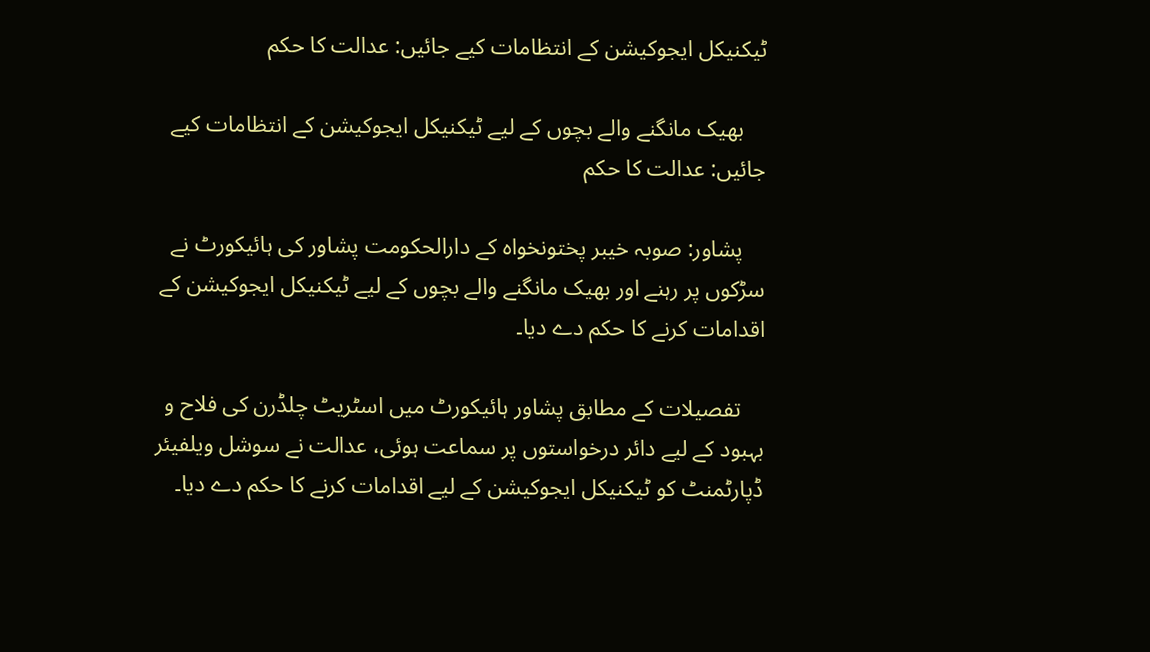ٹیکنیکل ایجوکیشن کے انتظامات کیے جائیں: عدالت کا حکم

    بھیک مانگنے والے بچوں کے لیے ٹیکنیکل ایجوکیشن کے انتظامات کیے جائیں: عدالت کا حکم

    پشاور: صوبہ خیبر پختونخواہ کے دارالحکومت پشاور کی ہائیکورٹ نے سڑکوں پر رہنے اور بھیک مانگنے والے بچوں کے لیے ٹیکنیکل ایجوکیشن کے اقدامات کرنے کا حکم دے دیا۔

    تفصیلات کے مطابق پشاور ہائیکورٹ میں اسٹریٹ چلڈرن کی فلاح و بہبود کے لیے دائر درخواستوں پر سماعت ہوئی، عدالت نے سوشل ویلفیئر ڈپارٹمنٹ کو ٹیکنیکل ایجوکیشن کے لیے اقدامات کرنے کا حکم دے دیا۔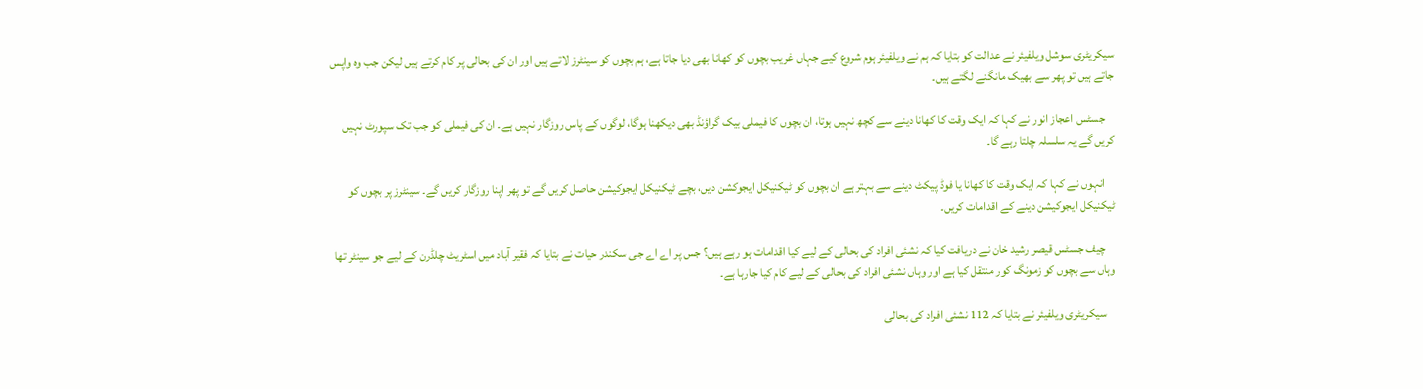سیکریٹری سوشل ویلفیئر نے عدالت کو بتایا کہ ہم نے ویلفیئر ہوم شروع کیے جہاں غریب بچوں کو کھانا بھی دیا جاتا ہے، ہم بچوں کو سینٹرز لاتے ہیں اور ان کی بحالی پر کام کرتے ہیں لیکن جب وہ واپس جاتے ہیں تو پھر سے بھیک مانگنے لگتے ہیں۔

    جسٹس اعجاز انور نے کہا کہ ایک وقت کا کھانا دینے سے کچھ نہیں ہوتا، ان بچوں کا فیملی بیک گراؤنڈ بھی دیکھنا ہوگا، لوگوں کے پاس روزگار نہیں ہے۔ ان کی فیملی کو جب تک سپورٹ نہیں کریں گے یہ سلسلہ چلتا رہے گا۔

    انہوں نے کہا کہ ایک وقت کا کھانا یا فوڈ پیکٹ دینے سے بہتر ہے ان بچوں کو ٹیکنیکل ایجوکشن دیں، بچے ٹیکنیکل ایجوکیشن حاصل کریں گے تو پھر اپنا روزگار کریں گے۔ سینٹرز پر بچوں کو ٹیکنیکل ایجوکیشن دینے کے اقدامات کریں۔

    چیف جسٹس قیصر رشید خان نے دریافت کیا کہ نشئی افراد کی بحالی کے لیے کیا اقدامات ہو رہے ہیں؟ جس پر اے اے جی سکندر حیات نے بتایا کہ فقیر آباد میں اسٹریٹ چلڈرن کے لیے جو سینٹر تھا وہاں سے بچوں کو زمونگ کور منتقل کیا ہے اور وہاں نشئی افراد کی بحالی کے لیے کام کیا جارہا ہے۔

    سیکریٹری ویلفیئر نے بتایا کہ 112 نشئی افراد کی بحالی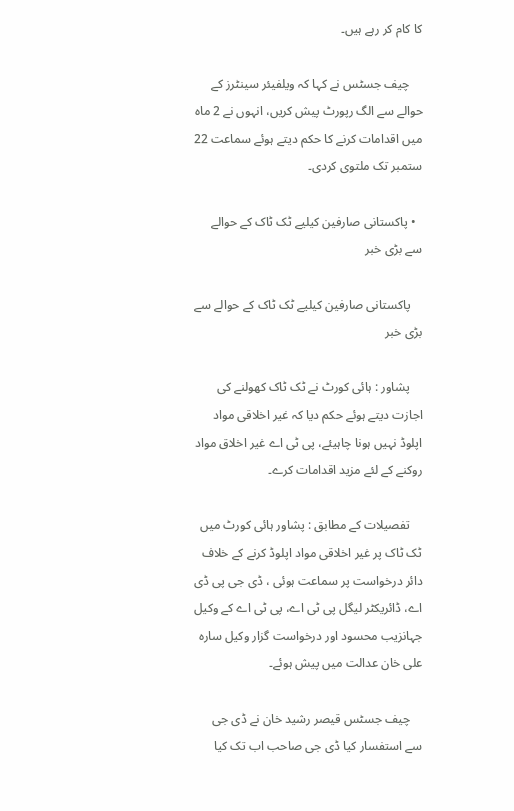کا کام کر رہے ہیں۔

    چیف جسٹس نے کہا کہ ویلفیئر سینٹرز کے حوالے سے الگ رپورٹ پیش کریں، انہوں نے 2 ماہ میں اقدامات کرنے کا حکم دیتے ہوئے سماعت 22 ستمبر تک ملتوی کردی۔

  • پاکستانی صارفین کیلیے ٹک ٹاک کے حوالے سے بڑی خبر

    پاکستانی صارفین کیلیے ٹک ٹاک کے حوالے سے بڑی خبر

    پشاور : ہائی کورٹ نے ٹک ٹاک کھولنے کی اجازت دیتے ہوئے حکم دیا کہ غیر اخلاقی مواد اپلوڈ نہیں ہونا چاہیئے، پی ٹی اے غیر اخلاق مواد روکنے کے لئے مزید اقدامات کرے۔

    تفصیلات کے مطابق : پشاور ہائی کورٹ میں ٹک ٹاک پر غیر اخلاقی مواد اپلوڈ کرنے کے خلاف دائر درخواست پر سماعت ہوئی ، ڈی جی پی ڈی اے، ڈائریکٹر لیگل پی ٹی اے، پی ٹی اے کے وکیل جہانزیب محسود اور درخواست گزار وکیل سارہ علی خان عدالت میں پیش ہوئے۔

    چیف جسٹس قیصر رشید خان نے ڈی جی سے استفسار کیا ڈی جی صاحب اب تک کیا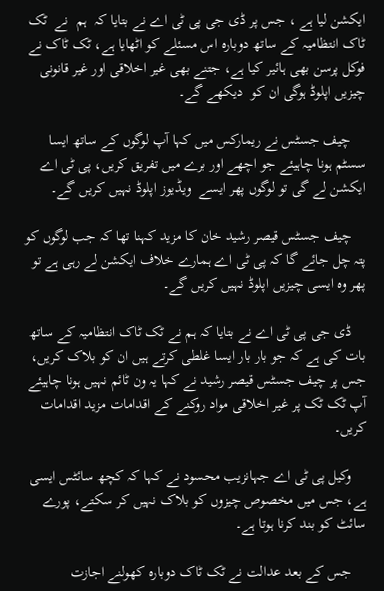ایکشن لیا ہے ، جس پر ڈی جی پی ٹی اے نے بتایا کہ  ہم  نے  ٹک ٹاک انتظامیہ کے ساتھ دوبارہ اس مسئلے کو اٹھایا ہے، ٹک ٹاک نے فوکل پرسن بھی ہائیر کیا ہے، جتنے بھی غیر اخلاقی اور غیر قانونی چیزیں اپلوڈ ہوگی ان کو  دیکھے گے۔

    چیف جسٹس نے ریمارکس میں کہا آپ لوگوں کے ساتھ ایسا سسٹم ہونا چاہیئے جو اچھے اور برے میں تفریق کریں، پی ٹی اے ایکشن لے گی تو لوگوں پھر ایسے  ویڈیوز اپلوڈ نہیں کریں گے۔

    چیف جسٹس قیصر رشید خان کا مزید کہنا تھا کہ جب لوگوں کو پتہ چل جائے گا کہ پی ٹی اے ہمارے خلاف ایکشن لے رہی ہے تو پھر وہ ایسی چیزیں اپلوڈ نہیں کریں گے۔

    ڈی جی پی ٹی اے نے بتایا کہ ہم نے ٹک ٹاک انتظامیہ کے ساتھ بات کی ہے کہ جو بار بار ایسا غلطی کرتے ہیں ان کو بلاک کریں، جس پر چیف جسٹس قیصر رشید نے کہا یہ ون ٹائم نہیں ہونا چاہیئے آپ ٹک ٹک پر غیر اخلاقی مواد روکنے کے اقدامات مزید اقدامات کریں۔

    وکیل پی ٹی اے جہانزیب محسود نے کہا کہ کچھ سائٹس ایسی ہے، جس میں مخصوص چیزوں کو بلاک نہیں کر سکتے، پورے سائٹ کو بند کرنا ہوتا ہے۔

    جس کے بعد عدالت نے ٹک ٹاک دوبارہ کھولنے اجازت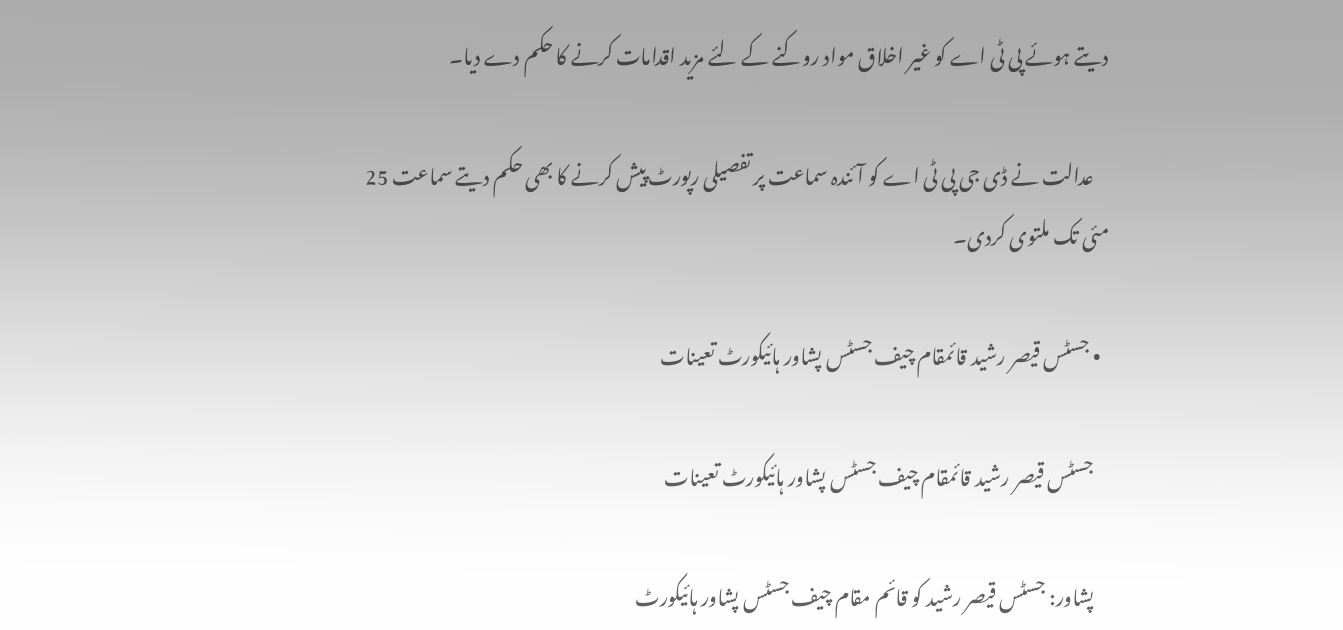دیتے ہوئے پی ٹی اے کو غیر اخلاق مواد روکنے کے لئے مزید اقدامات کرنے کا حکم دے دیا۔

    عدالت نے ڈی جی پی ٹی اے کو آئندہ سماعت پر تفصیلی رپورٹ پیش کرنے کا بھی حکم دیتے سماعت 25 مئی تک ملتوی کردی۔

  • جسٹس قیصر رشید قائمقام چیف جسٹس پشاور ہائیکورٹ تعینات

    جسٹس قیصر رشید قائمقام چیف جسٹس پشاور ہائیکورٹ تعینات

    پشاور: جسٹس قیصر رشید کو قائم مقام چیف جسٹس پشاور ہائیکورٹ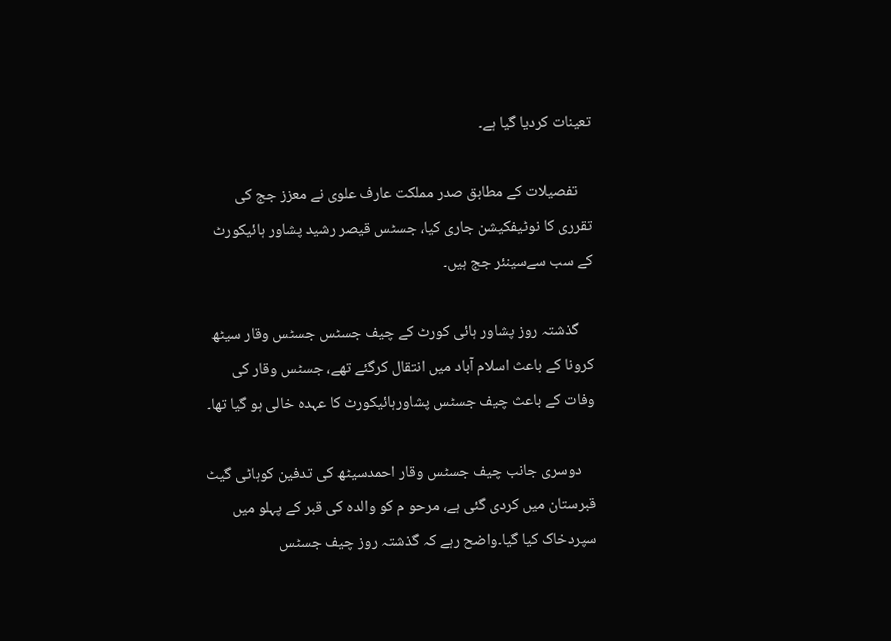تعینات کردیا گیا ہے۔

    تفصیلات کے مطابق صدر مملکت عارف علوی نے معزز جج کی تقرری کا نوٹیفکیشن جاری کیا، جسٹس قیصر رشید پشاور ہائیکورٹ کے سب سےسینئر جج ہیں۔

    گذشتہ روز پشاور ہائی کورٹ کے چیف جسٹس جسٹس وقار سیٹھ کرونا کے باعث اسلام آباد میں انتقال کرگئے تھے، جسٹس وقار کی وفات کے باعث چیف جسٹس پشاورہائیکورٹ کا عہدہ خالی ہو گیا تھا۔

    دوسری جانب چیف جسٹس وقار احمدسیٹھ کی تدفین کوہاٹی گیٹ قبرستان میں کردی گئی ہے، مرحو م کو والدہ کی قبر کے پہلو میں سپردخاک کیا گیا۔واضح رہے کہ گذشتہ روز چیف جسٹس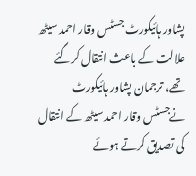پشاور ہائیکورٹ جسٹس وقار احمد سیٹھ علالت کے باعث انتقال کرگئے تھے، ترجمان پشاور ہائیکورٹ نےجسٹس وقار احمد سیٹھ کے انتقال کی تصدیق کرتے ہوئے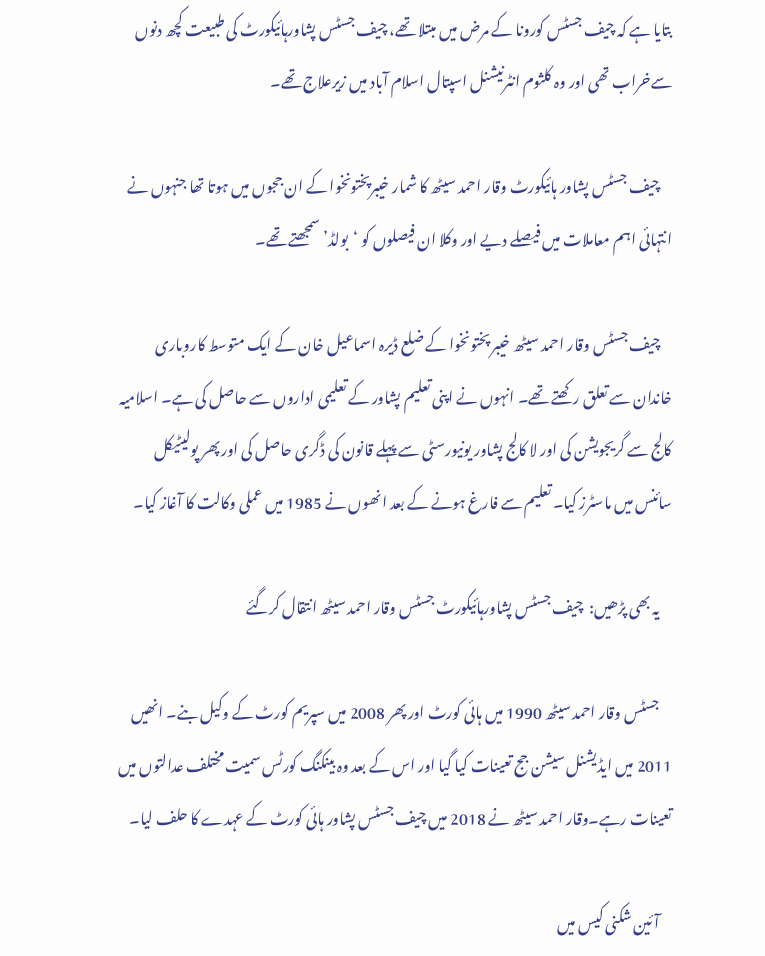بتایا ہے کہ چیف جسٹس کورونا کے مرض میں مبتلا تھے، چیف جسٹس پشاورہائیکورٹ کی طبیعت کچھ دنوں سےخراب تھی اور وہ کلثوم انٹرنیشنل اسپتال اسلام آباد میں زیرعلاج تھے۔

    چیف جسٹس پشاور ہائیکورٹ وقار احمد سیٹھ کا شمار خیبرپختونخوا کے ان ججوں میں ہوتا تھا جنہوں نے انتہائی اہم معاملات میں فیصلے دیے اور وکلا ان فیصلوں کو ‘بولڈ’ سمجھتے تھے۔

    چیف جسٹس وقار احمد سیٹھ خیبر پختونخوا کے ضلع ڈیرہ اسماعیل خان کے ایک متوسط کاروباری خاندان سے تعلق رکھتے تھے۔ انہوں نے اپنی تعلیم پشاور کے تعلیمی اداروں سے حاصل کی ہے۔ اسلامیہ کالج سے گریجویشن کی اور لا کالج پشاور یونیورسٹی سے پہلے قانون کی ڈگری حاصل کی اور پھر پولیٹیکل سائنس میں ماسٹرز کیا۔ تعلیم سے فارغ ہونے کے بعد انھوں نے 1985 میں عملی وکالت کا آغاز کیا۔

    یہ بھی پڑھیں:  چیف جسٹس پشاورہائیکورٹ جسٹس وقار احمد سیٹھ انتقال کرگئے

    جسٹس وقار احمد سیٹھ 1990 میں ہائی کورٹ اور پھر 2008 میں سپریم کورٹ کے وکیل بنے۔ انھیں 2011 میں ایڈیشنل سیشن جج تعینات کیا گیا اور اس کے بعد وہ بینکنگ کورٹس سمیت مختلف عدالتوں میں تعینات رہے۔وقار احمد سیٹھ نے 2018 میں چیف جسٹس پشاور ہائی کورٹ کے عہدے کا حلف لیا۔

    آئین شکنی کیس میں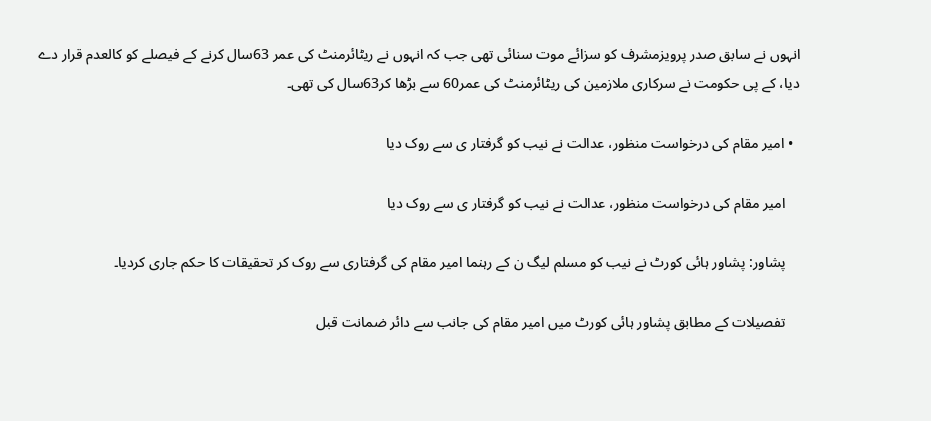انہوں نے سابق صدر پرویزمشرف کو سزائے موت سنائی تھی جب کہ انہوں نے ریٹائرمنٹ کی عمر 63سال کرنے کے فیصلے کو کالعدم قرار دے دیا، کے پی حکومت نے سرکاری ملازمین کی ریٹائرمنٹ کی عمر60 سے بڑھا کر63سال کی تھی۔

  • امیر مقام کی درخواست منظور، عدالت نے نیب کو گرفتار ی سے روک دیا

    امیر مقام کی درخواست منظور، عدالت نے نیب کو گرفتار ی سے روک دیا

    پشاور: پشاور ہائی کورٹ نے نیب کو مسلم لیگ ن کے رہنما امیر مقام کی گرفتاری سے روک کر تحقیقات کا حکم جاری کردیا۔

    تفصیلات کے مطابق پشاور ہائی کورٹ میں امیر مقام کی جانب سے دائر ضمانت قبل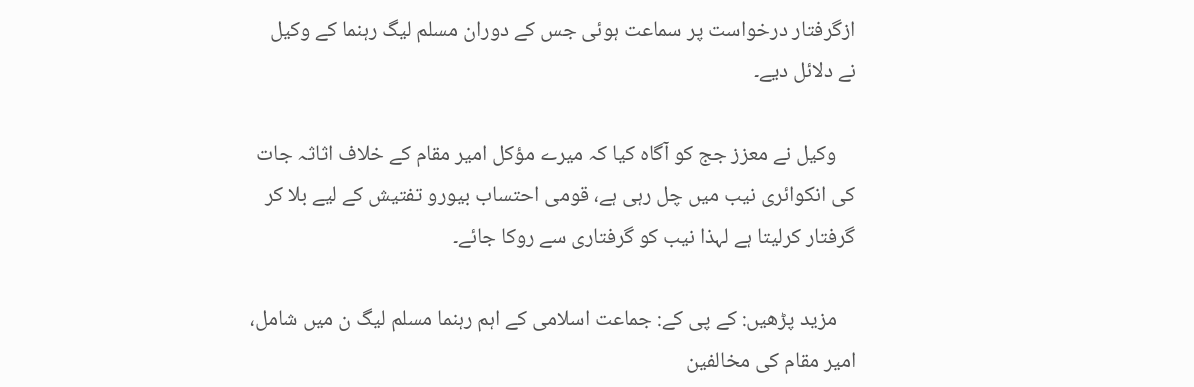ازگرفتار درخواست پر سماعت ہوئی جس کے دوران مسلم لیگ رہنما کے وکیل نے دلائل دیے۔

    وکیل نے معزز جج کو آگاہ کیا کہ میرے مؤکل امیر مقام کے خلاف اثاثہ جات کی انکوائری نیب میں چل رہی ہے، قومی احتساب بیورو تفتیش کے لیے بلا کر گرفتار کرلیتا ہے لہذا نیب کو گرفتاری سے روکا جائے۔

    مزید پڑھیں: کے پی کے: جماعت اسلامی کے اہم رہنما مسلم لیگ ن میں شامل، امیر مقام کی مخالفین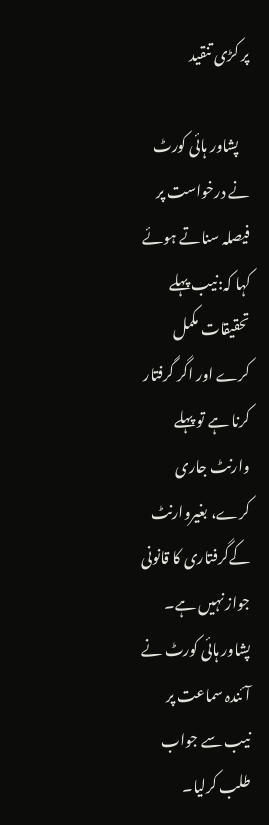پر کڑی تنقید

    پشاور ہائی کورٹ نے درخواست پر فیصلہ سناتے ہوئے کہا کہ:نیب پہلے تحقیقات مکمل کرے اور اگر گرفتار کرنا ہے تو پہلے وارنٹ جاری کرے، بغیروارنٹ کےگرفتاری کا قانونی جواز نہیں ہے۔ پشاور ہائی کورٹ نے آئندہ سماعت پر نیب سے جواب طلب کرلیا۔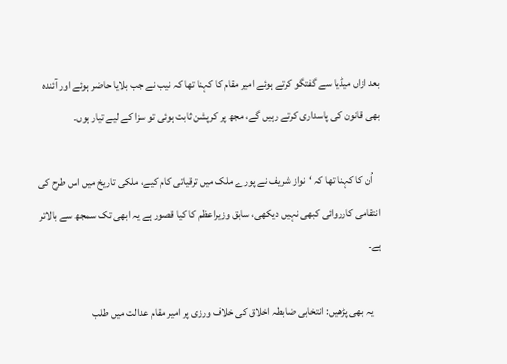بعد ازاں میڈیا سے گفتگو کرتے ہوئے امیر مقام کا کہنا تھا کہ نیب نے جب بلایا حاضر ہوئے اور آئندہ بھی قانون کی پاسداری کرتے رہیں گے، مجھ پر کرپشن ثابت ہوئی تو سزا کے لیے تیار ہوں۔

    اُن کا کہنا تھا کہ ‘نواز شریف نے پورے ملک میں ترقیاتی کام کیے، ملکی تاریخ میں اس طرح کی انتقامی کارروائی کبھی نہیں دیکھی، سابق وزیراعظم کا کیا قصور ہے یہ ابھی تک سمجھ سے بالاتر ہے۔

    یہ بھی پڑھیں: انتخابی ضابطہ اخلاق کی خلاف ورزی پر امیر مقام عدالت میں طلب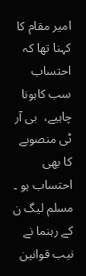امیر مقام کا کہنا تھا کہ احتساب سب کاہونا چاہیے،  بی آر ٹی منصوبے کا بھی احتساب ہو ۔ مسلم لیگ ن کے رہنما نے نیب قوانین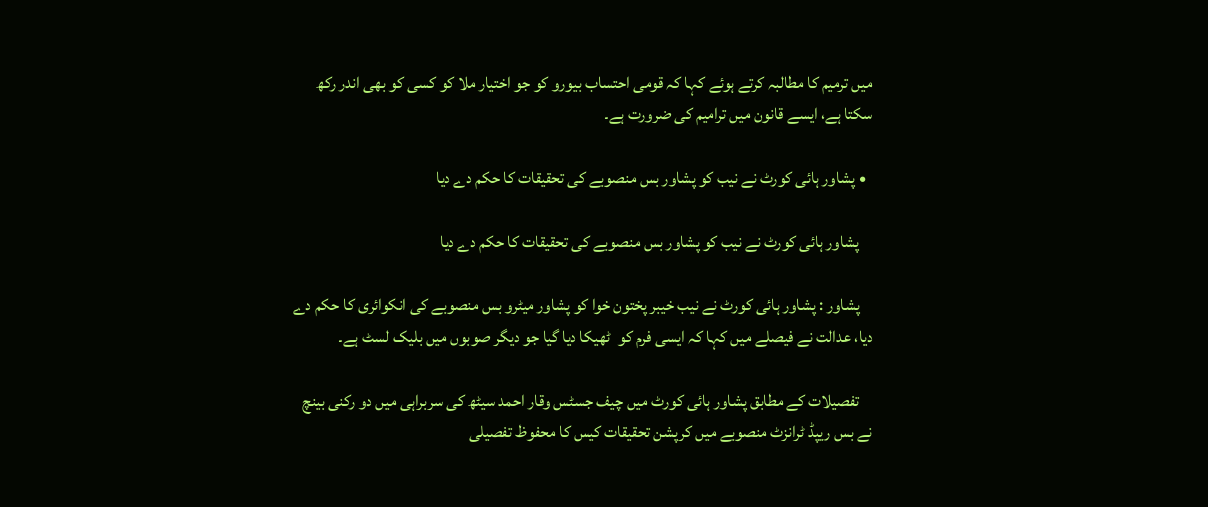میں ترمیم کا مطالبہ کرتے ہوئے کہا کہ قومی احتساب بیورو کو جو اختیار ملا کو کسی کو بھی اندر رکھ سکتا ہے، ایسے قانون میں ترامیم کی ضرورت ہے۔

  • پشاور ہائی کورٹ نے نیب کو پشاور بس منصوبے کی تحقیقات کا حکم دے دیا

    پشاور ہائی کورٹ نے نیب کو پشاور بس منصوبے کی تحقیقات کا حکم دے دیا

    پشاور : پشاور ہائی کورٹ نے نیب خیبر پختون خوا کو پشاور میٹرو بس منصوبے کی انکوائری کا حکم دے دیا، عدالت نے فیصلے میں کہا کہ ایسی فرم کو  ٹھیکا دیا گیا جو دیگر صوبوں میں بلیک لسٹ ہے۔

    تفصیلات کے مطابق پشاور ہائی کورٹ میں چیف جسٹس وقار احمد سیٹھ کی سربراہی میں دو رکنی بینچ نے بس ریپڈ ٹرانزٹ منصوبے میں کرپشن تحقیقات کیس کا محفوظ تفصیلی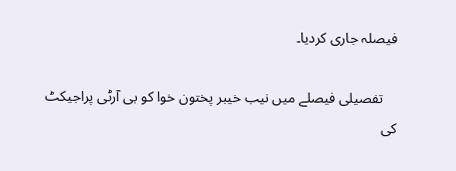فیصلہ جاری کردیا۔

    تفصیلی فیصلے میں نیب خیبر پختون خوا کو بی آرٹی پراجیکٹ کی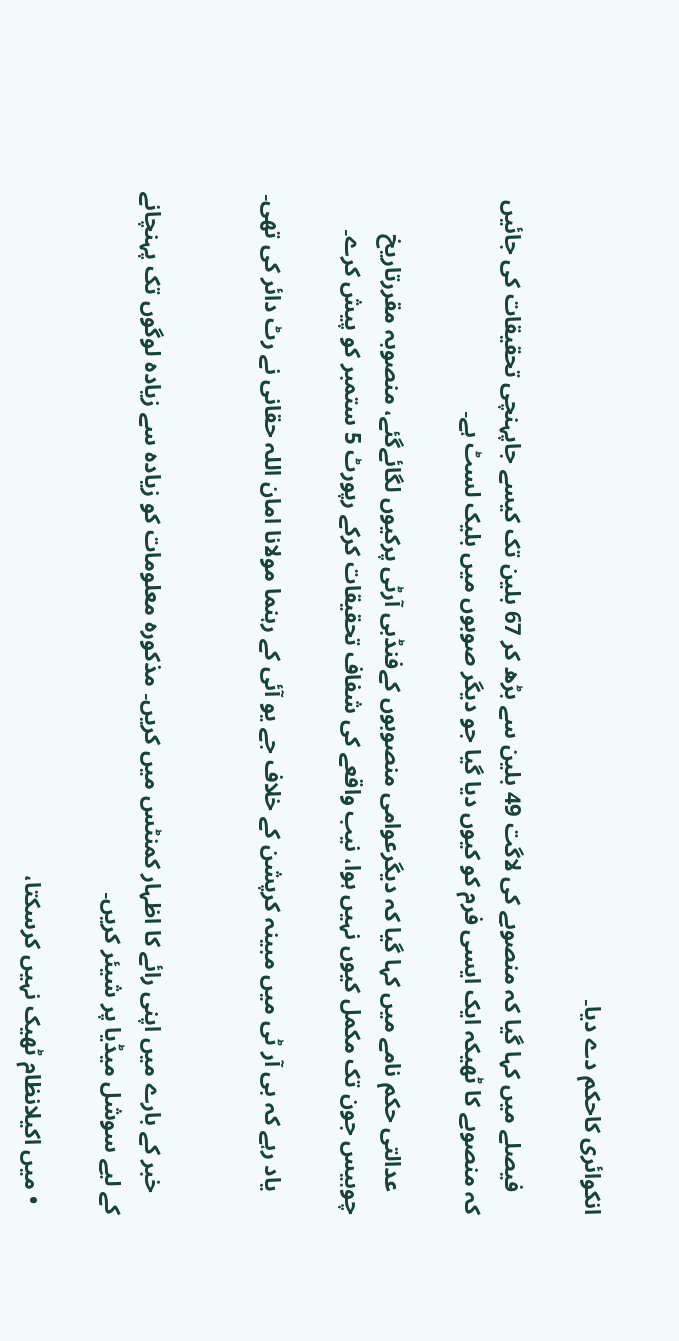انکوائری کاحکم دے دیا۔

    فیصلے میں کہا گیا کہ منصوبے کی لاگت 49 بلین سے بڑھ کر 67 بلین تک کیسے جاپہنچی تحقیقات کی جائیں کہ منصوبے کا ٹھیکہ ایک ایسی فرم کو کیوں دیا گیا جو دیگر صوبوں میں بلیک لسٹ ہے۔

    عدالتی حکم نامے میں کہا گیا کہ دیگرعوامی منصوبوں کےفنڈبی آرٹی پرکیوں لگائےگئے، منصوبہ مقررتاریخ چوبیس جون تک مکمل کیوں نہیں ہوا، نیب واقعے کی شفاف تحقیقات کرکے رپورٹ 5 ستمبر کو پیش کرے۔

    یاد رہے کہ بی آر ٹی میں مبینہ کرپشن کے خلاف جے یو آئی کے رہنما مولانا امان اللہ حقانی نے رٹ دائر کی تھی۔


    خبر کے بارے میں اپنی رائے کا اظہار کمنٹس میں کریں۔ مذکورہ معلومات کو زیادہ سے زیادہ لوگوں تک پہنچانے کے لیے سوشل میڈیا پر شیئر کریں۔

  • میں اکیلانظام ٹھیک نہیں کرسکتا،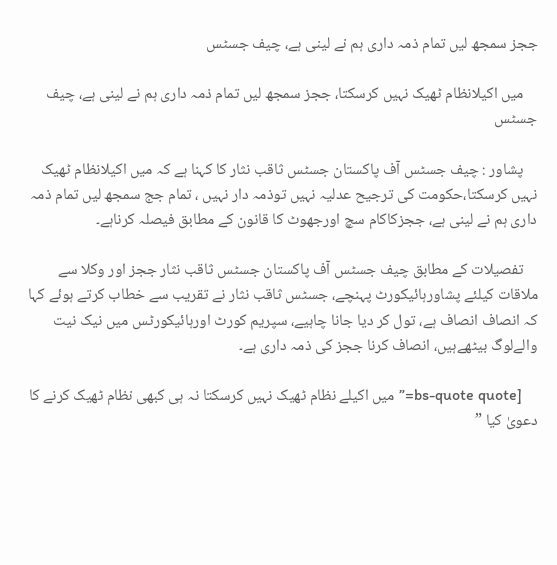ججز سمجھ لیں تمام ذمہ داری ہم نے لینی ہے، چیف جسٹس

    میں اکیلانظام ٹھیک نہیں کرسکتا، ججز سمجھ لیں تمام ذمہ داری ہم نے لینی ہے، چیف جسٹس

    پشاور : چیف جسٹس آف پاکستان جسٹس ثاقب نثار کا کہنا ہے کہ میں اکیلانظام ٹھیک نہیں کرسکتا،حکومت کی ترجیح عدلیہ نہیں توذمہ دار نہیں ، تمام جج سمجھ لیں تمام ذمہ داری ہم نے لینی ہے، ججزکاکام سچ اورجھوٹ کا قانون کے مطابق فیصلہ کرناہے۔

    تفصیلات کے مطابق چیف جسٹس آف پاکستان جسٹس ثاقب نثار ججز اور وکلا سے ملاقات کیلئے پشاورہائیکورٹ پہنچے، جسٹس ثاقب نثار نے تقریب سے خطاب کرتے ہوئے کہا کہ انصاف انصاف ہے، تول کر دیا جانا چاہیے، سپریم کورٹ اورہائیکورٹس میں نیک نیت والےلوگ بیٹھےہیں، انصاف کرنا ججز کی ذمہ داری ہے۔

    [bs-quote quote=”میں اکیلے نظام ٹھیک نہیں کرسکتا نہ ہی کبھی نظام ٹھیک کرنے کا دعویٰ کیا ”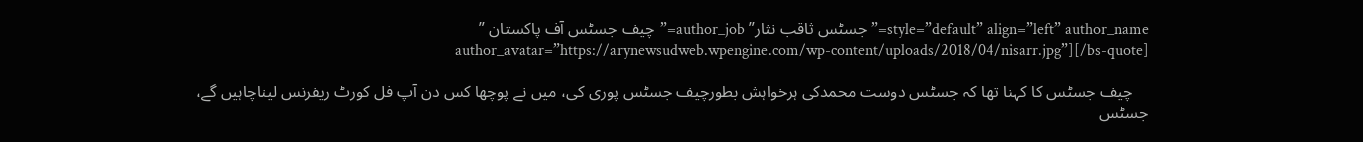style=”default” align=”left” author_name=”جسٹس ثاقب نثار” author_job=”چیف جسٹس آف پاکستان ” author_avatar=”https://arynewsudweb.wpengine.com/wp-content/uploads/2018/04/nisarr.jpg”][/bs-quote]

    چیف جسٹس کا کہنا تھا کہ جسٹس دوست محمدکی ہرخواہش بطورچیف جسٹس پوری کی، میں نے پوچھا کس دن آپ فل کورٹ ریفرنس لیناچاہیں گے، جسٹس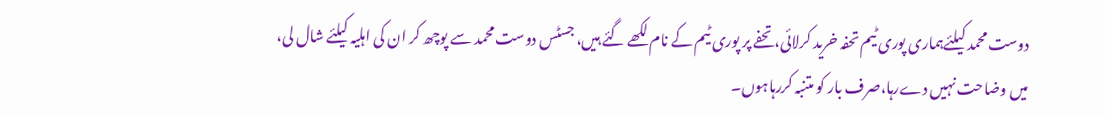دوست محمد کیلئےہماری پوری ٹیم تحفہ خرید کرلائی، تحفے پر پوری ٹیم کے نام لکھے گئے ہیں، جسٹس دوست محمد سے پوچھ کر ان کی اہلیہ کیلئے شال لی، میں وضاحت نہیں دےرہا،صرف بار کو متنبہ کررہاہوں۔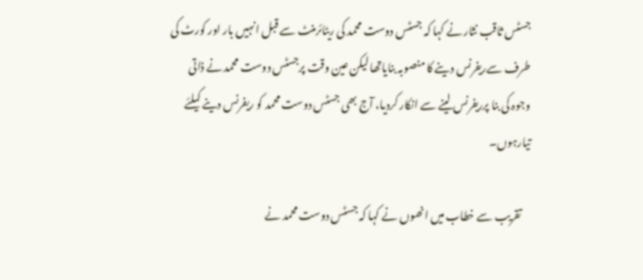جسٹس ثاقب نثار نے کہا کہ جسٹس دوست محمد کی ریٹائرمنٹ سے قبل انہیں بار اور کورٹ کی طرف سےریفرنس دینے کا منصوبہ بنایاتھا لیکن عین وقت پرجسٹس دوست محمد نے ذاتی وجوہ کی بنا پرریفرنس لینے سے انکار کردیا، آج بھی جسٹس دوست محمد کو ریفرنس دینے کیلئے تیارہوں۔

    تقریب سے خطاب میں انھوں نے کہا کہ جسٹس دوست محمد نے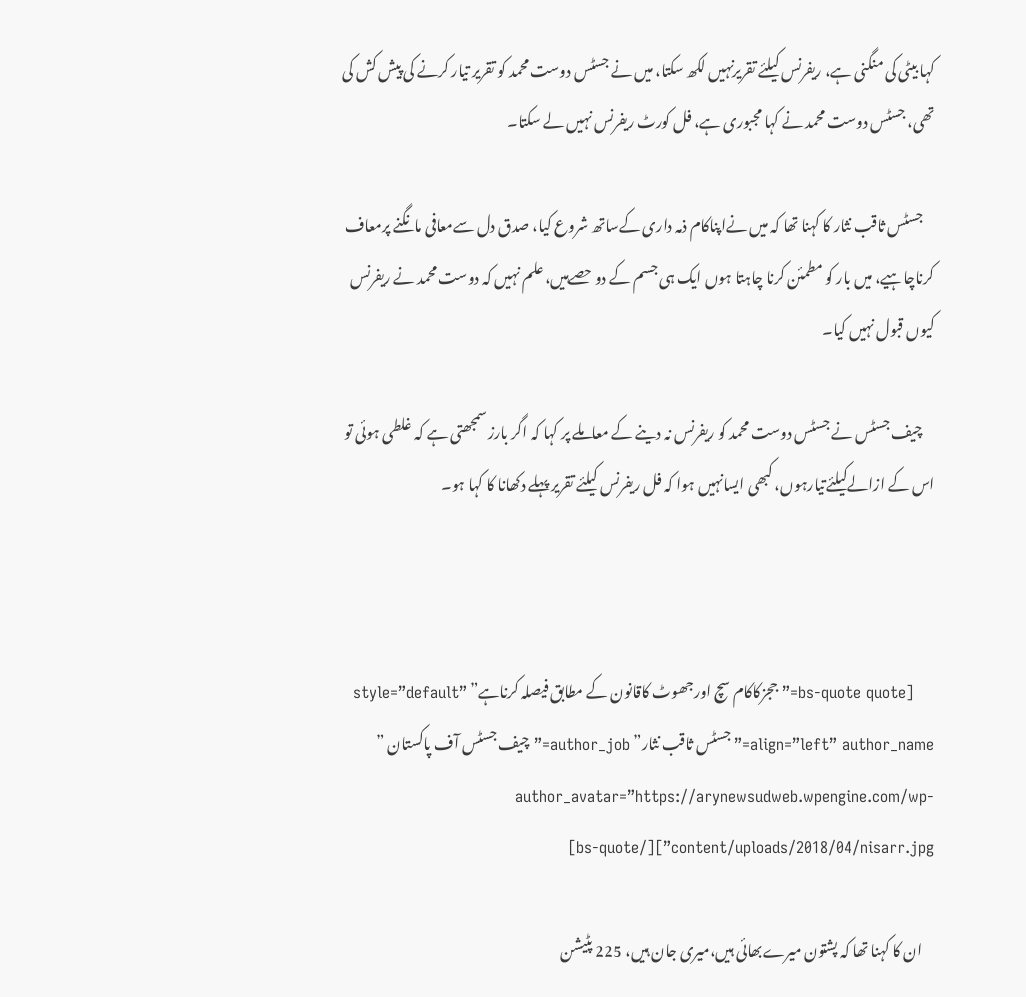کہا بیٹی کی منگنی ہے، ریفرنس کیلئے تقریرنہیں لکھ سکتا، میں نے جسٹس دوست محمد کو تقریر تیار کرنے کی پیش کش کی تھی، جسٹس دوست محمد نے کہا مجبوری ہے، فل کورٹ ریفرنس نہیں لے سکتا۔

    جسٹس ثاقب نثار کا کہنا تھا کہ میں نےاپناکام ذمہ داری کےساتھ شروع کیا، صدق دل سےمعافی مانگنے پرمعاف کرناچاہیے، میں بار کو مطمئن کرنا چاہتا ہوں ایک ہی جسم کے دو حصےہیں، علم نہیں کہ دوست محمد نے ریفرنس کیوں قبول نہیں کیا۔

    چیف جسٹس نے جسٹس دوست محمد کو ریفرنس نہ دینے کے معاملے پر کہا کہ اگر بارز سمجھتی ہے کہ غلطی ہوئی تو اس کے ازالےکیلئےتیارہوں، کبھی ایسانہیں ہوا کہ فل ریفرنس کیلئے تقریر پہلے دکھانا کا کہا ہو۔



    [bs-quote quote=”ججزکاکام سچ اورجھوٹ کاقانون کے مطابق فیصلہ کرناہے” style=”default” align=”left” author_name=”جسٹس ثاقب نثار” author_job=”چیف جسٹس آف پاکستان ” author_avatar=”https://arynewsudweb.wpengine.com/wp-content/uploads/2018/04/nisarr.jpg”][/bs-quote]

    ان کا کہنا تھا کہ پشتون میرےبھائی ہیں،میری جان ہیں، 225 پٹیشن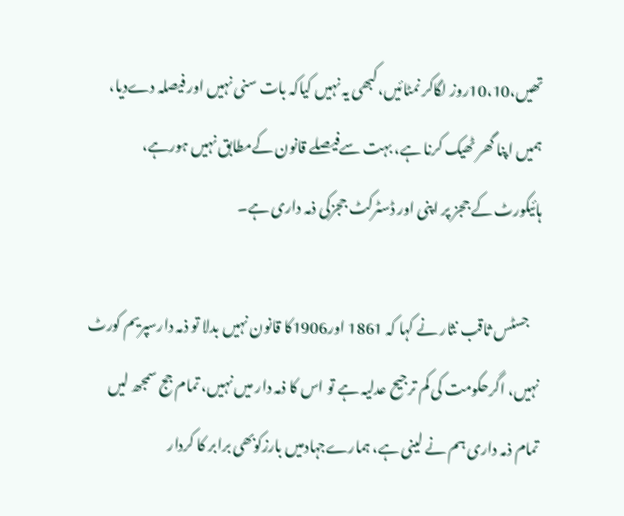تھیں،10،10روز لگاکر نمٹائیں،کبھی یہ نہیں کیاکہ بات سنی نہیں اور فیصلہ دےدیا، ہمیں اپنا گھر ٹھیک کرنا ہے، بہت سےفیصلے قانون کےمطابق نہیں ہورہے، ہائیکورٹ کے ججز پر اپنی اور ڈسٹرکٹ ججزکی ذمہ داری ہے۔

    جسٹس ثاقب نثار نے کہا کہ 1861 اور1906کا قانون نہیں بدلا تو ذمہ دارسپریم کورٹ نہیں، اگرحکومت کی کم ترجیح عدلیہ ہے تو اس کا ذمہ دار میں نہیں، تمام جج سمجھ لیں تمام ذمہ داری ہم نے لینی ہے، ہمارےجہادمیں بارزکوبھی برابر کا کردار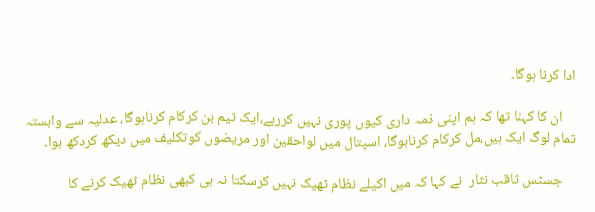ادا کرنا ہوگا۔

    ان کا کہنا تھا کہ ہم اپنی ذمہ داری کیوں پوری نہیں کررہے،ایک ٹیم بن کرکام کرناہوگا، عدلیہ سے وابستہ تمام لوگ ایک ہیں،مل کرکام کرناہوگا، اسپتال میں لواحقین اور مریضوں کوتکلیف میں دیکھ کردکھ ہوا۔

    جسٹس ثاقب نثار  نے کہا کہ میں اکیلے نظام ٹھیک نہیں کرسکتا نہ ہی کبھی نظام ٹھیک کرنے کا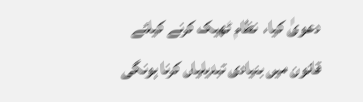دعویٰ کیا،  نظام ٹھیک کرنے کیلئے قانون میں بنیادی تبدیلیاں کرنا ہونگی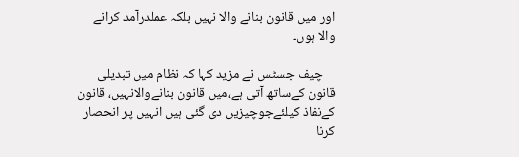اور میں قانون بنانے والا نہیں بلکہ عملدرآمد کرانے والا ہوں۔

    چیف جسٹس نے مزید کہا کہ نظام میں تبدیلی قانون کےساتھ آتی ہے،میں قانون بنانےوالانہیں، قانون کےنفاذ کیلئےجوچیزیں دی گئی ہیں انہیں پر انحصار کرنا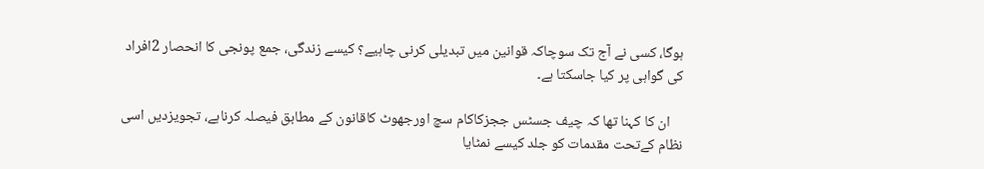ہوگا، کسی نے آج تک سوچاکہ قوانین میں تبدیلی کرنی چاہیے؟ کیسے زندگی، جمع پونجی کا انحصار 2افراد کی گواہی پر کیا جاسکتا ہے۔

    ان کا کہنا تھا کہ چیف جسٹس ججزکاکام سچ اورجھوٹ کاقانون کے مطابق فیصلہ کرناہے، تجویزدیں اسی نظام کےتحت مقدمات کو جلد کیسے نمٹایا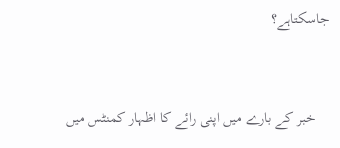جاسکتاہے؟


    خبر کے بارے میں اپنی رائے کا اظہار کمنٹس میں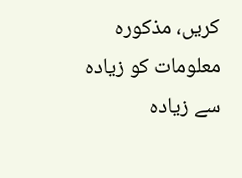کریں، مذکورہ معلومات کو زیادہ سے زیادہ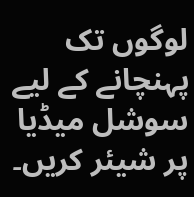لوگوں تک پہنچانے کے لیے سوشل میڈیا پر شیئر کریں۔